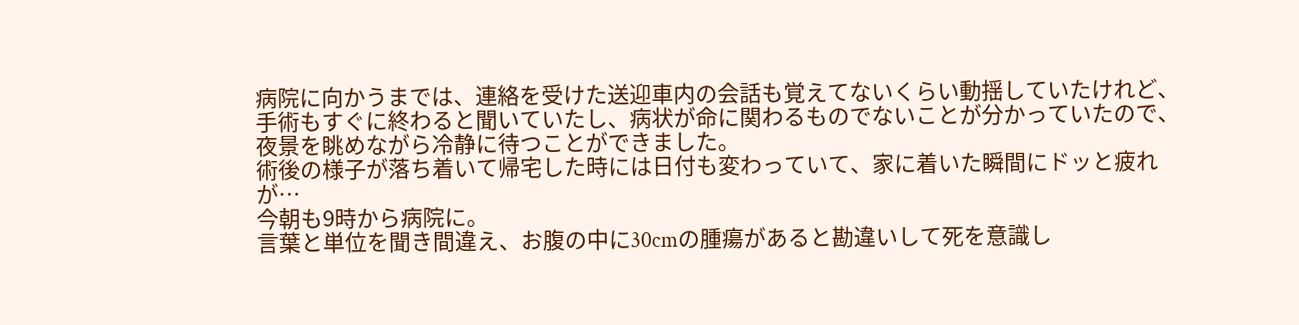病院に向かうまでは、連絡を受けた送迎車内の会話も覚えてないくらい動揺していたけれど、手術もすぐに終わると聞いていたし、病状が命に関わるものでないことが分かっていたので、夜景を眺めながら冷静に待つことができました。
術後の様子が落ち着いて帰宅した時には日付も変わっていて、家に着いた瞬間にドッと疲れが…
今朝も9時から病院に。
言葉と単位を聞き間違え、お腹の中に30cmの腫瘍があると勘違いして死を意識し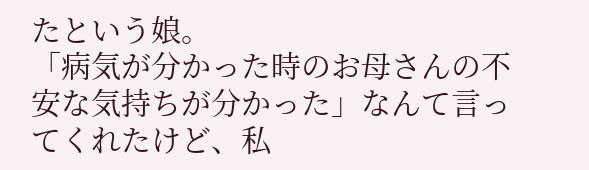たという娘。
「病気が分かった時のお母さんの不安な気持ちが分かった」なんて言ってくれたけど、私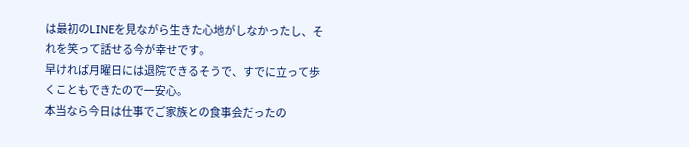は最初のLINEを見ながら生きた心地がしなかったし、それを笑って話せる今が幸せです。
早ければ月曜日には退院できるそうで、すでに立って歩くこともできたので一安心。
本当なら今日は仕事でご家族との食事会だったの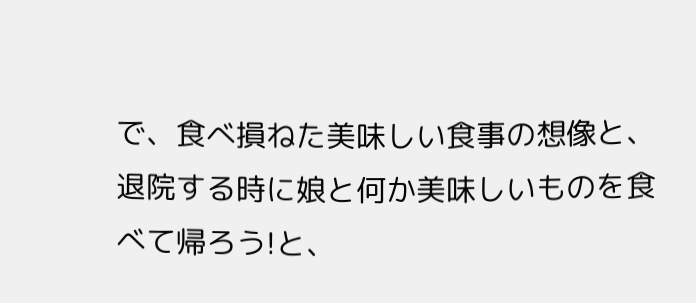で、食べ損ねた美味しい食事の想像と、退院する時に娘と何か美味しいものを食べて帰ろう!と、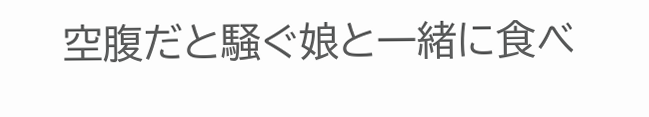空腹だと騒ぐ娘と一緒に食べ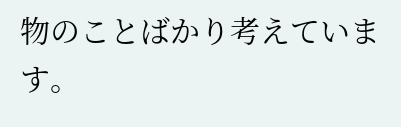物のことばかり考えています。